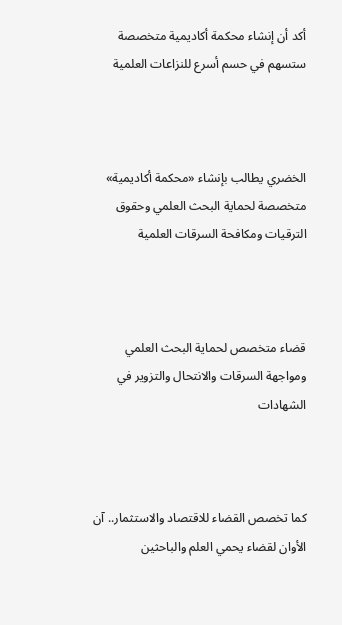أكد أن إنشاء محكمة أكاديمية متخصصة ستسهم في حسم أسرع للنزاعات العلمية



الخضري يطالب بإنشاء «محكمة أكاديمية» متخصصة لحماية البحث العلمي وحقوق الترقيات ومكافحة السرقات العلمية



قضاء متخصص لحماية البحث العلمي ومواجهة السرقات والانتحال والتزوير في الشهادات



كما تخصص القضاء للاقتصاد والاستثمار.. آن الأوان لقضاء يحمي العلم والباحثين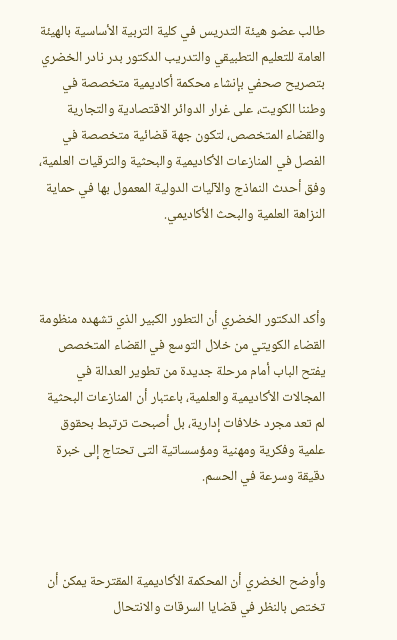طالب عضو هيئة التدريس في كلية التربية الأساسية بالهيئة العامة للتعليم التطبيقي والتدريب الدكتور بدر نادر الخضري بتصريح صحفي بإنشاء محكمة أكاديمية متخصصة في وطننا الكويت، على غرار الدوائر الاقتصادية والتجارية والقضاء المتخصص، لتكون جهة قضائية متخصصة في الفصل في المنازعات الأكاديمية والبحثية والترقيات العلمية، وفق أحدث النماذج والآليات الدولية المعمول بها في حماية النزاهة العلمية والبحث الأكاديمي.



وأكد الدكتور الخضري أن التطور الكبير الذي تشهده منظومة القضاء الكويتي من خلال التوسع في القضاء المتخصص يفتح الباب أمام مرحلة جديدة من تطوير العدالة في المجالات الأكاديمية والعلمية، باعتبار أن المنازعات البحثية لم تعد مجرد خلافات إدارية، بل أصبحت ترتبط بحقوق علمية وفكرية ومهنية ومؤسساتية التى تحتاج إلى خبرة دقيقة وسرعة في الحسم.



وأوضح الخضري أن المحكمة الأكاديمية المقترحة يمكن أن تختص بالنظر في قضايا السرقات والانتحال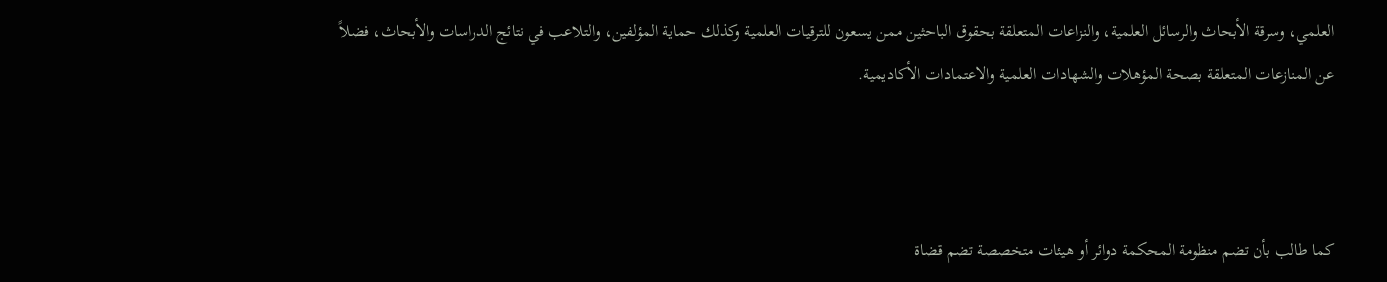العلمي، وسرقة الأبحاث والرسائل العلمية، والنزاعات المتعلقة بحقوق الباحثين ممن يسعون للترقيات العلمية وكذلك حماية المؤلفين، والتلاعب في نتائج الدراسات والأبحاث، فضلاً عن المنازعات المتعلقة بصحة المؤهلات والشهادات العلمية والاعتمادات الأكاديمية.



كما طالب بأن تضم منظومة المحكمة دوائر أو هيئات متخصصة تضم قضاة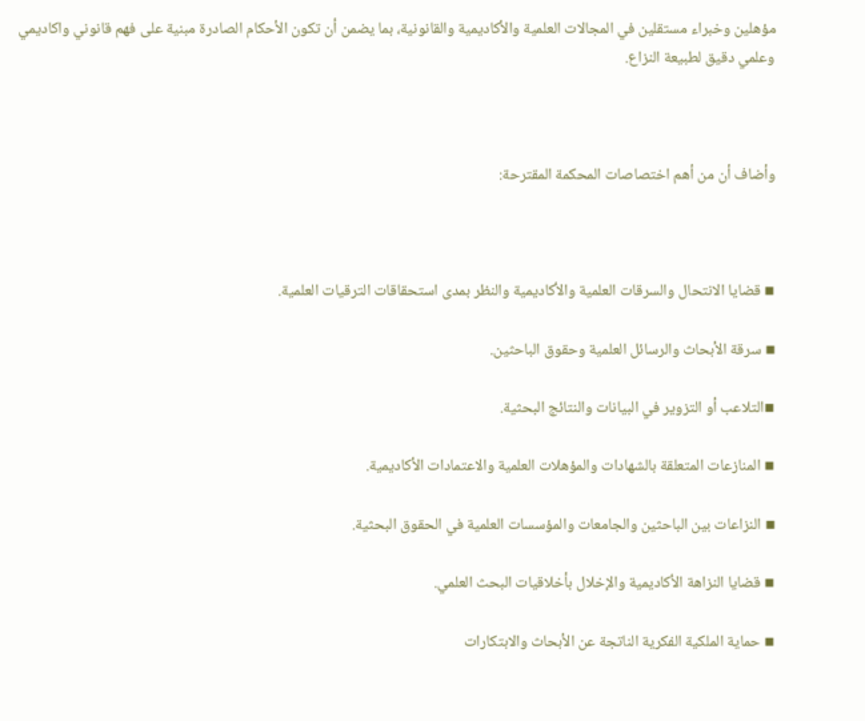مؤهلين وخبراء مستقلين في المجالات العلمية والأكاديمية والقانونية، بما يضمن أن تكون الأحكام الصادرة مبنية على فهم قانوني واكاديمي وعلمي دقيق لطبيعة النزاع.



وأضاف أن من أهم اختصاصات المحكمة المقترحة:



▪ قضايا الانتحال والسرقات العلمية والأكاديمية والنظر بمدى استحقاقات الترقيات العلمية.

▪ سرقة الأبحاث والرسائل العلمية وحقوق الباحثين.

▪التلاعب أو التزوير في البيانات والنتائج البحثية.

▪ المنازعات المتعلقة بالشهادات والمؤهلات العلمية والاعتمادات الأكاديمية.

▪ النزاعات بين الباحثين والجامعات والمؤسسات العلمية في الحقوق البحثية.

▪ قضايا النزاهة الأكاديمية والإخلال بأخلاقيات البحث العلمي.

▪ حماية الملكية الفكرية الناتجة عن الأبحاث والابتكارات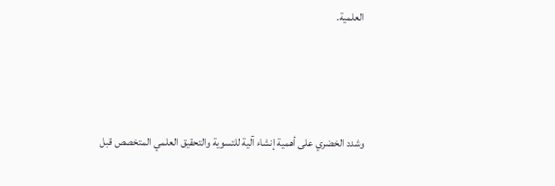العلمية.



وشدد الخضري على أهمية إنشاء آلية للتسوية والتحقيق العلمي المتخصص قبل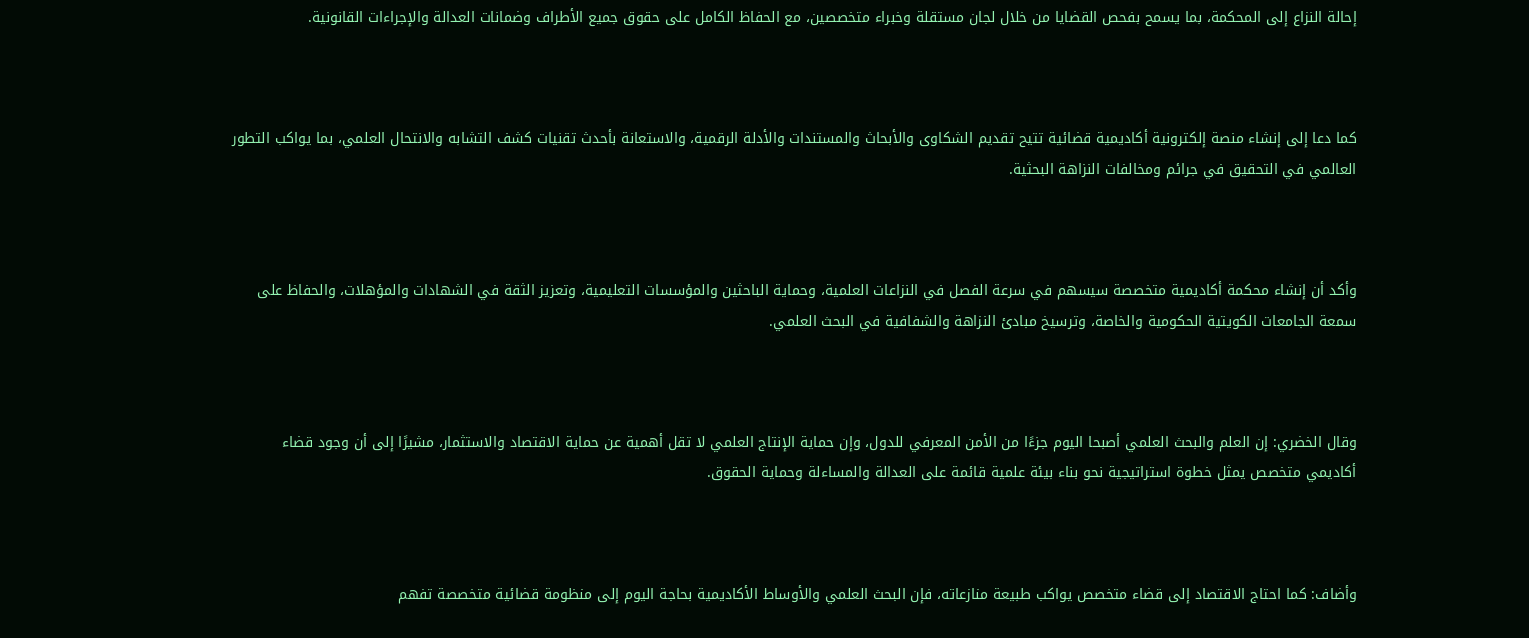إحالة النزاع إلى المحكمة، بما يسمح بفحص القضايا من خلال لجان مستقلة وخبراء متخصصين، مع الحفاظ الكامل على حقوق جميع الأطراف وضمانات العدالة والإجراءات القانونية.



كما دعا إلى إنشاء منصة إلكترونية أكاديمية قضائية تتيح تقديم الشكاوى والأبحاث والمستندات والأدلة الرقمية، والاستعانة بأحدث تقنيات كشف التشابه والانتحال العلمي، بما يواكب التطور العالمي في التحقيق في جرائم ومخالفات النزاهة البحثية.



وأكد أن إنشاء محكمة أكاديمية متخصصة سيسهم في سرعة الفصل في النزاعات العلمية، وحماية الباحثين والمؤسسات التعليمية، وتعزيز الثقة في الشهادات والمؤهلات، والحفاظ على سمعة الجامعات الكويتية الحكومية والخاصة، وترسيخ مبادئ النزاهة والشفافية في البحث العلمي.



وقال الخضري: إن العلم والبحث العلمي أصبحا اليوم جزءًا من الأمن المعرفي للدول، وإن حماية الإنتاج العلمي لا تقل أهمية عن حماية الاقتصاد والاستثمار، مشيرًا إلى أن وجود قضاء أكاديمي متخصص يمثل خطوة استراتيجية نحو بناء بيئة علمية قائمة على العدالة والمساءلة وحماية الحقوق.



وأضاف: كما احتاج الاقتصاد إلى قضاء متخصص يواكب طبيعة منازعاته، فإن البحث العلمي والأوساط الأكاديمية بحاجة اليوم إلى منظومة قضائية متخصصة تفهم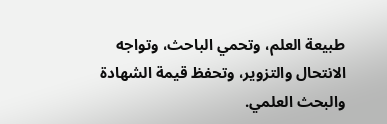طبيعة العلم، وتحمي الباحث، وتواجه الانتحال والتزوير، وتحفظ قيمة الشهادة والبحث العلمي.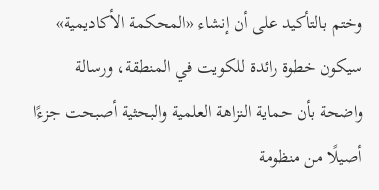وختم بالتأكيد على أن إنشاء «المحكمة الأكاديمية» سيكون خطوة رائدة للكويت في المنطقة، ورسالة واضحة بأن حماية النزاهة العلمية والبحثية أصبحت جزءًا أصيلًا من منظومة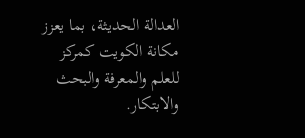العدالة الحديثة، بما يعزز مكانة الكويت كمركز للعلم والمعرفة والبحث والابتكار.